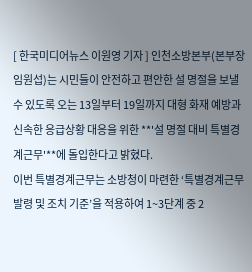[ 한국미디어뉴스 이원영 기자 ] 인천소방본부(본부장 임원섭)는 시민들이 안전하고 편안한 설 명절을 보낼 수 있도록 오는 13일부터 19일까지 대형 화재 예방과 신속한 응급상황 대응을 위한 **'설 명절 대비 특별경계근무'**에 돌입한다고 밝혔다.
이번 특별경계근무는 소방청이 마련한 ‘특별경계근무 발령 및 조치 기준’을 적용하여 1~3단계 중 2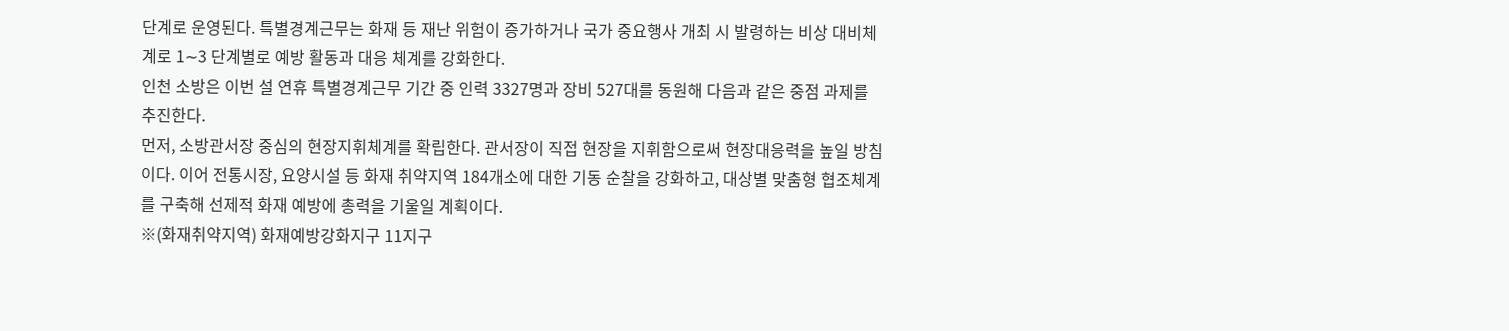단계로 운영된다. 특별경계근무는 화재 등 재난 위험이 증가하거나 국가 중요행사 개최 시 발령하는 비상 대비체계로 1∼3 단계별로 예방 활동과 대응 체계를 강화한다.
인천 소방은 이번 설 연휴 특별경계근무 기간 중 인력 3327명과 장비 527대를 동원해 다음과 같은 중점 과제를 추진한다.
먼저, 소방관서장 중심의 현장지휘체계를 확립한다. 관서장이 직접 현장을 지휘함으로써 현장대응력을 높일 방침이다. 이어 전통시장, 요양시설 등 화재 취약지역 184개소에 대한 기동 순찰을 강화하고, 대상별 맞춤형 협조체계를 구축해 선제적 화재 예방에 총력을 기울일 계획이다.
※(화재취약지역) 화재예방강화지구 11지구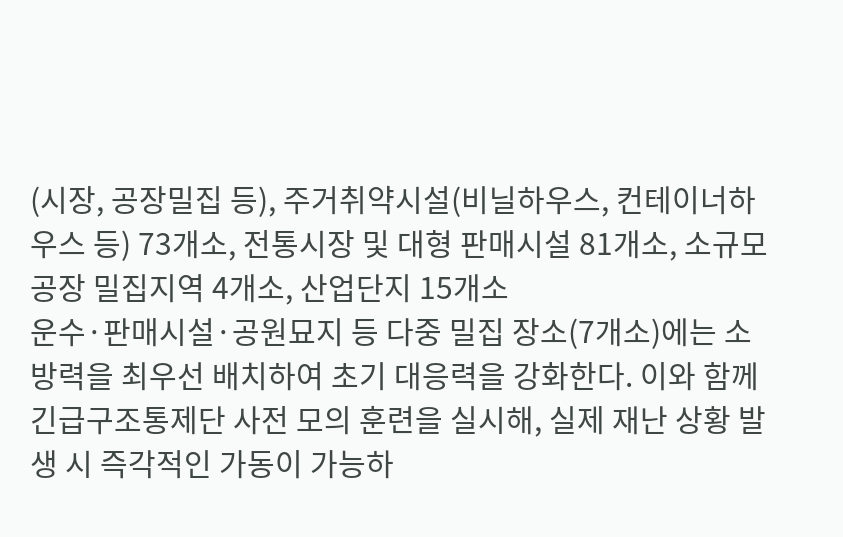(시장, 공장밀집 등), 주거취약시설(비닐하우스, 컨테이너하우스 등) 73개소, 전통시장 및 대형 판매시설 81개소, 소규모공장 밀집지역 4개소, 산업단지 15개소
운수·판매시설·공원묘지 등 다중 밀집 장소(7개소)에는 소방력을 최우선 배치하여 초기 대응력을 강화한다. 이와 함께 긴급구조통제단 사전 모의 훈련을 실시해, 실제 재난 상황 발생 시 즉각적인 가동이 가능하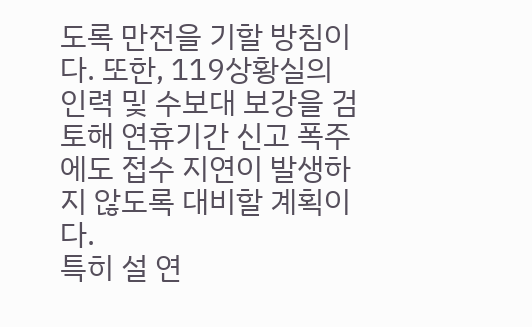도록 만전을 기할 방침이다. 또한, 119상황실의 인력 및 수보대 보강을 검토해 연휴기간 신고 폭주에도 접수 지연이 발생하지 않도록 대비할 계획이다.
특히 설 연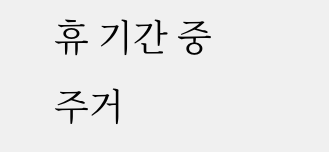휴 기간 중 주거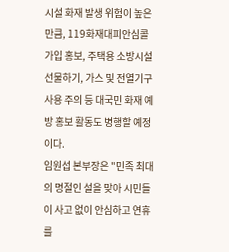시설 화재 발생 위험이 높은 만큼, 119화재대피안심콜 가입 홍보, 주택용 소방시설 선물하기, 가스 및 전열기구 사용 주의 등 대국민 화재 예방 홍보 활동도 병행할 예정이다.
임원섭 본부장은 "민족 최대의 명절인 설을 맞아 시민들이 사고 없이 안심하고 연휴를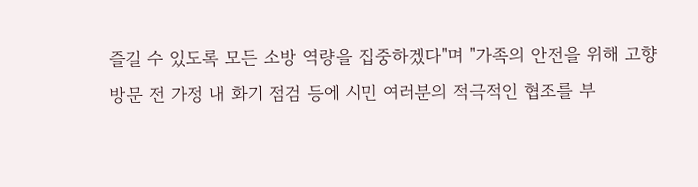즐길 수 있도록 모든 소방 역량을 집중하겠다"며 "가족의 안전을 위해 고향 방문 전 가정 내 화기 점검 등에 시민 여러분의 적극적인 협조를 부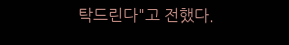탁드린다"고 전했다.